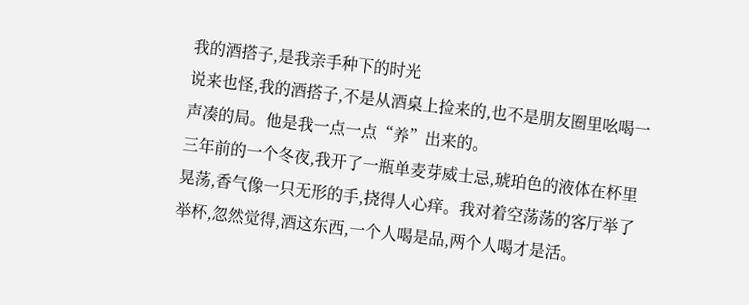我的酒搭子,是我亲手种下的时光
说来也怪,我的酒搭子,不是从酒桌上捡来的,也不是朋友圈里吆喝一声凑的局。他是我一点一点“养”出来的。
三年前的一个冬夜,我开了一瓶单麦芽威士忌,琥珀色的液体在杯里晃荡,香气像一只无形的手,挠得人心痒。我对着空荡荡的客厅举了举杯,忽然觉得,酒这东西,一个人喝是品,两个人喝才是活。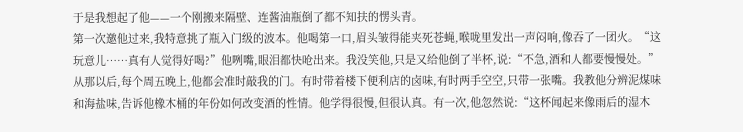于是我想起了他——一个刚搬来隔壁、连酱油瓶倒了都不知扶的愣头青。
第一次邀他过来,我特意挑了瓶入门级的波本。他喝第一口,眉头皱得能夹死苍蝇,喉咙里发出一声闷响,像吞了一团火。“这玩意儿……真有人觉得好喝?”他咧嘴,眼泪都快呛出来。我没笑他,只是又给他倒了半杯,说:“不急,酒和人都要慢慢处。”
从那以后,每个周五晚上,他都会准时敲我的门。有时带着楼下便利店的卤味,有时两手空空,只带一张嘴。我教他分辨泥煤味和海盐味,告诉他橡木桶的年份如何改变酒的性情。他学得很慢,但很认真。有一次,他忽然说:“这杯闻起来像雨后的湿木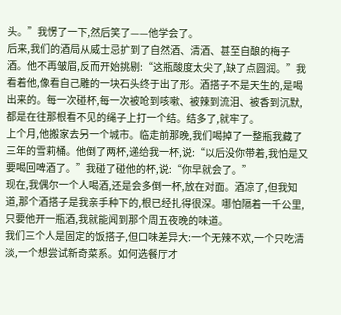头。”我愣了一下,然后笑了——他学会了。
后来,我们的酒局从威士忌扩到了自然酒、清酒、甚至自酿的梅子酒。他不再皱眉,反而开始挑剔:“这瓶酸度太尖了,缺了点圆润。”我看着他,像看自己雕的一块石头终于出了形。酒搭子不是天生的,是喝出来的。每一次碰杯,每一次被呛到咳嗽、被辣到流泪、被香到沉默,都是在往那根看不见的绳子上打一个结。结多了,就牢了。
上个月,他搬家去另一个城市。临走前那晚,我们喝掉了一整瓶我藏了三年的雪莉桶。他倒了两杯,递给我一杯,说:“以后没你带着,我怕是又要喝回啤酒了。”我碰了碰他的杯,说:“你早就会了。”
现在,我偶尔一个人喝酒,还是会多倒一杯,放在对面。酒凉了,但我知道,那个酒搭子是我亲手种下的,根已经扎得很深。哪怕隔着一千公里,只要他开一瓶酒,我就能闻到那个周五夜晚的味道。
我们三个人是固定的饭搭子,但口味差异大:一个无辣不欢,一个只吃清淡,一个想尝试新奇菜系。如何选餐厅才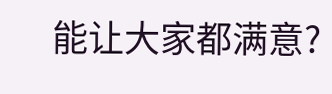能让大家都满意?